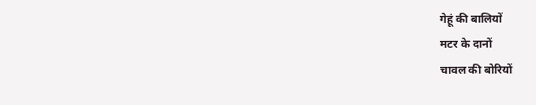गेहूं की बालियों
मटर के दानों
चावल की बोरियों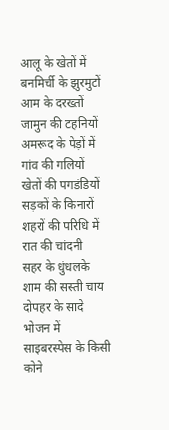आलू के खेतों में
बनमिर्ची के झुरमुटों
आम के दरख्तों
जामुन की टहनियों
अमरूद के पेड़ों में
गांव की गलियों
खेतों की पगडंडियों
सड़कों के किनारों
शहरों की परिधि में
रात की चांदनी
सहर के धुंधलके
शाम की सस्ती चाय
दोपहर के सादे भोजन में
साइबरस्पेस के किसी कोने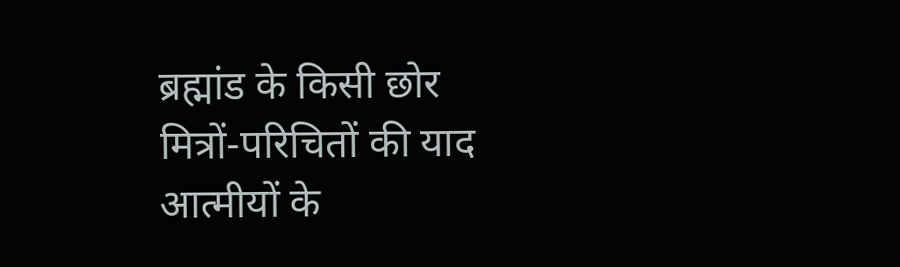ब्रह्मांड के किसी छोर
मित्रों-परिचितों की याद
आत्मीयों के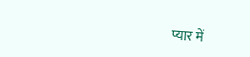प्यार में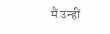मैं उन्हीं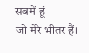सबमें हूं
जो मेरे भीतर हैं।